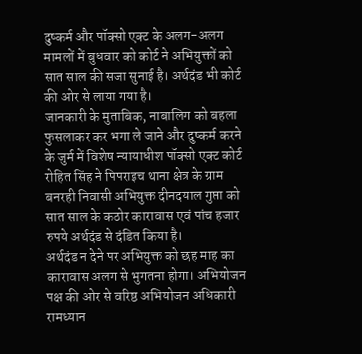दुष्कर्म और पॉक्सो एक्ट के अलग-अलग मामलों में बुधवार को कोर्ट ने अभियुक्तों को सात साल की सजा सुनाई है। अर्थदंड भी कोर्ट की ओर से लाया गया है।
जानकारी के मुताबिक, नाबालिग को बहला फुसलाकर कर भगा ले जाने और दुष्कर्म करने के जुर्म में विशेष न्यायाधीश पॉक्सो एक्ट कोर्ट रोहित सिंह ने पिपराइच थाना क्षेत्र के ग्राम बनरही निवासी अभियुक्त दीनदयाल गुप्ता को सात साल के कठोर कारावास एवं पांच हजार रुपये अर्थदंड से दंडित किया है।
अर्थदंड न देने पर अभियुक्त को छह माह का कारावास अलग से भुगतना होगा। अभियोजन पक्ष की ओर से वरिष्ठ अभियोजन अधिकारी रामध्यान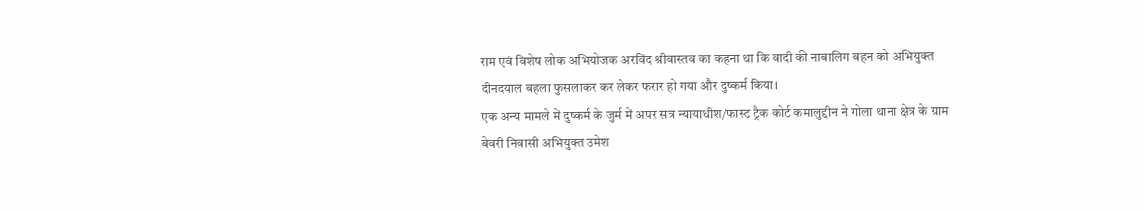राम एवं विशेष लोक अभियोजक अरविंद श्रीवास्तव का कहना था कि वादी की नाबालिग बहन को अभियुक्त दीनदयाल बहला फुसलाकर कर लेकर फरार हो गया और दुष्कर्म किया।
एक अन्य मामले में दुष्कर्म के जुर्म में अपर सत्र न्यायाधीश/फास्ट ट्रैक कोर्ट कमालुद्दीन ने गोला थाना क्षेत्र के ग्राम बेवरी निवासी अभियुक्त उमेश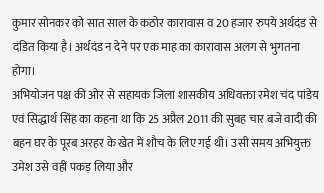कुमार सोनकर को सात साल के कठोर कारावास व 20 हजार रुपये अर्थदंड से दंडित किया है। अर्थदंड न देने पर एक माह का कारावास अलग से भुगतना होगा।
अभियोजन पक्ष की ओर से सहायक जिला शासकीय अधिवक्ता रमेश चंद पांडेय एवं सिद्धार्थ सिंह का कहना था कि 25 अप्रैल 2011 की सुबह चार बजे वादी की बहन घर के पूरब अरहर के खेत में शौच के लिए गई थी। उसी समय अभियुक्त उमेश उसे वहीं पकड़ लिया और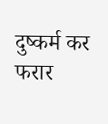दुष्कर्म कर फरार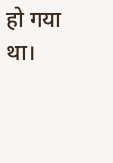हो गया था।